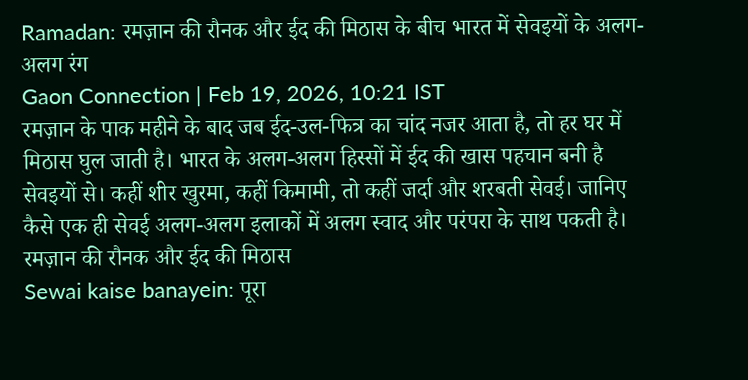Ramadan: रमज़ान की रौनक और ईद की मिठास के बीच भारत में सेवइयों के अलग-अलग रंग
Gaon Connection | Feb 19, 2026, 10:21 IST
रमज़ान के पाक महीने के बाद जब ईद-उल-फित्र का चांद नजर आता है, तो हर घर में मिठास घुल जाती है। भारत के अलग-अलग हिस्सों में ईद की खास पहचान बनी है सेवइयों से। कहीं शीर खुरमा, कहीं किमामी, तो कहीं जर्दा और शरबती सेवई। जानिए कैसे एक ही सेवई अलग-अलग इलाकों में अलग स्वाद और परंपरा के साथ पकती है।
रमज़ान की रौनक और ईद की मिठास
Sewai kaise banayein: पूरा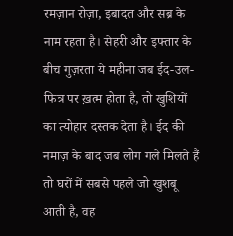रमज़ान रोज़ा, इबादत और सब्र के नाम रहता है। सेहरी और इफ्तार के बीच गुज़रता ये महीना जब ईद-उल-फित्र पर ख़त्म होता है, तो खुशियों का त्योहार दस्तक देता है। ईद की नमाज़ के बाद जब लोग गले मिलते हैं तो घरों में सबसे पहले जो खुशबू आती है, वह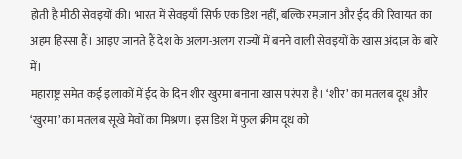होती है मीठी सेवइयों की। भारत में सेवइयाँ सिर्फ एक डिश नहीं, बल्कि रमज़ान और ईद की रिवायत का अहम हिस्सा हैं। आइए जानते हैं देश के अलग-अलग राज्यों में बनने वाली सेवइयों के खास अंदाज़ के बारे में।
महाराष्ट्र समेत कई इलाकों में ईद के दिन शीर खुरमा बनाना खास परंपरा है। ‘शीर’ का मतलब दूध और ‘खुरमा’ का मतलब सूखे मेवों का मिश्रण। इस डिश में फुल क्रीम दूध को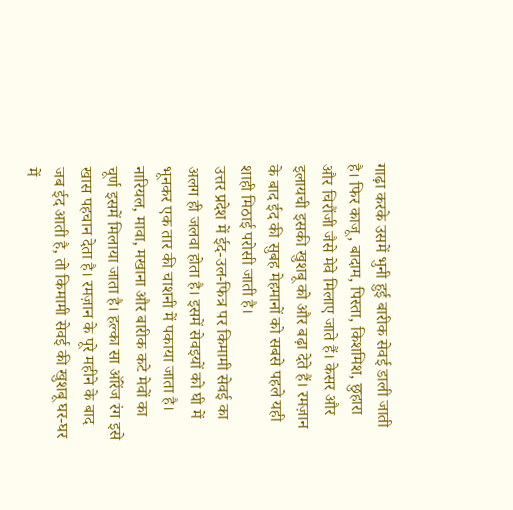गाढ़ा करके उसमें भुनी हुई बारीक सेवई डाली जाती है। फिर काजू, बादाम, पिस्ता, किशमिश, छुहारा और चिरौंजी जैसे मेवे मिलाए जाते हैं। केसर और इलायची इसकी खुशबू को और बढ़ा देते हैं। रमज़ान के बाद ईद की सुबह मेहमानों को सबसे पहले यही शाही मिठाई परोसी जाती है।
उत्तर प्रदेश में ईद-उल-फित्र पर किमामी सेवई का अलग ही जलवा होता है। इसमें सेवइयों को घी में भूनकर एक तार की चाशनी में पकाया जाता है। नारियल, मावा, मखाना और बारीक कटे मेवों का चूर्ण इसमें मिलाया जाता है। हल्का सा ऑरेंज रंग इसे खास पहचान देता है। रमज़ान के पूरे महीने के बाद जब ईद आती है, तो किमामी सेवई की खुशबू घर-घर में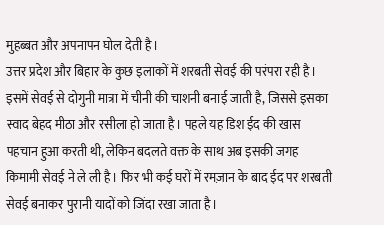मुहब्बत और अपनापन घोल देती है।
उत्तर प्रदेश और बिहार के कुछ इलाकों में शरबती सेवई की परंपरा रही है। इसमें सेवई से दोगुनी मात्रा में चीनी की चाशनी बनाई जाती है, जिससे इसका स्वाद बेहद मीठा और रसीला हो जाता है। पहले यह डिश ईद की खास पहचान हुआ करती थी, लेकिन बदलते वक्त के साथ अब इसकी जगह किमामी सेवई ने ले ली है। फिर भी कई घरों में रमज़ान के बाद ईद पर शरबती सेवई बनाकर पुरानी यादों को जिंदा रखा जाता है।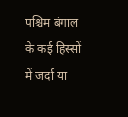पश्चिम बंगाल के कई हिस्सों में जर्दा या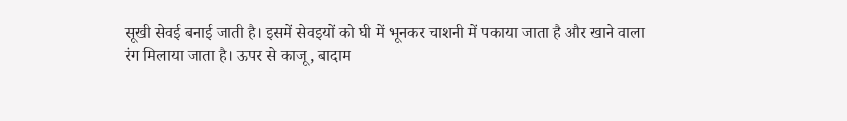सूखी सेवई बनाई जाती है। इसमें सेवइयों को घी में भूनकर चाशनी में पकाया जाता है और खाने वाला रंग मिलाया जाता है। ऊपर से काजू, बादाम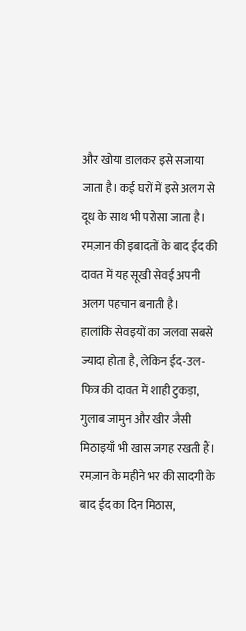और खोया डालकर इसे सजाया जाता है। कई घरों में इसे अलग से दूध के साथ भी परोसा जाता है। रमज़ान की इबादतों के बाद ईद की दावत में यह सूखी सेवई अपनी अलग पहचान बनाती है।
हालांकि सेवइयों का जलवा सबसे ज्यादा होता है, लेकिन ईद-उल-फित्र की दावत में शाही टुकड़ा, गुलाब जामुन और खीर जैसी मिठाइयाँ भी खास जगह रखती हैं। रमज़ान के महीने भर की सादगी के बाद ईद का दिन मिठास,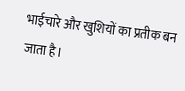भाईचारे और खुशियों का प्रतीक बन जाता है।